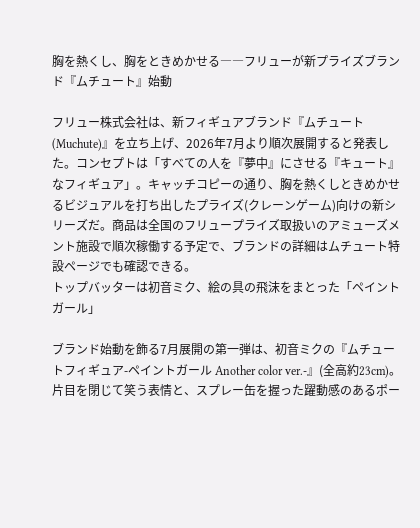胸を熱くし、胸をときめかせる――フリューが新プライズブランド『ムチュート』始動

フリュー株式会社は、新フィギュアブランド『ムチュート(Muchute)』を立ち上げ、2026年7月より順次展開すると発表した。コンセプトは「すべての人を『夢中』にさせる『キュート』なフィギュア」。キャッチコピーの通り、胸を熱くしときめかせるビジュアルを打ち出したプライズ(クレーンゲーム)向けの新シリーズだ。商品は全国のフリュープライズ取扱いのアミューズメント施設で順次稼働する予定で、ブランドの詳細はムチュート特設ページでも確認できる。
トップバッターは初音ミク、絵の具の飛沫をまとった「ペイントガール」

ブランド始動を飾る7月展開の第一弾は、初音ミクの『ムチュートフィギュア-ペイントガール Another color ver.-』(全高約23cm)。片目を閉じて笑う表情と、スプレー缶を握った躍動感のあるポー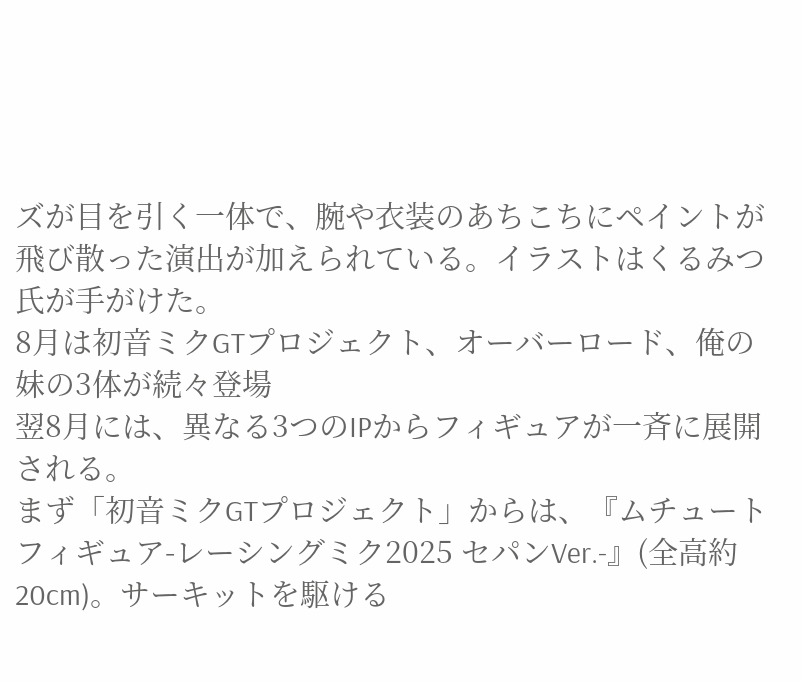ズが目を引く一体で、腕や衣装のあちこちにペイントが飛び散った演出が加えられている。イラストはくるみつ氏が手がけた。
8月は初音ミクGTプロジェクト、オーバーロード、俺の妹の3体が続々登場
翌8月には、異なる3つのIPからフィギュアが一斉に展開される。
まず「初音ミクGTプロジェクト」からは、『ムチュートフィギュア-レーシングミク2025 セパンVer.-』(全高約20cm)。サーキットを駆ける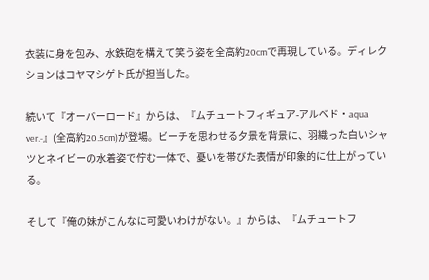衣装に身を包み、水鉄砲を構えて笑う姿を全高約20cmで再現している。ディレクションはコヤマシゲト氏が担当した。

続いて『オーバーロード』からは、『ムチュートフィギュア-アルベド・aqua ver.-』(全高約20.5cm)が登場。ビーチを思わせる夕景を背景に、羽織った白いシャツとネイビーの水着姿で佇む一体で、憂いを帯びた表情が印象的に仕上がっている。

そして『俺の妹がこんなに可愛いわけがない。』からは、『ムチュートフ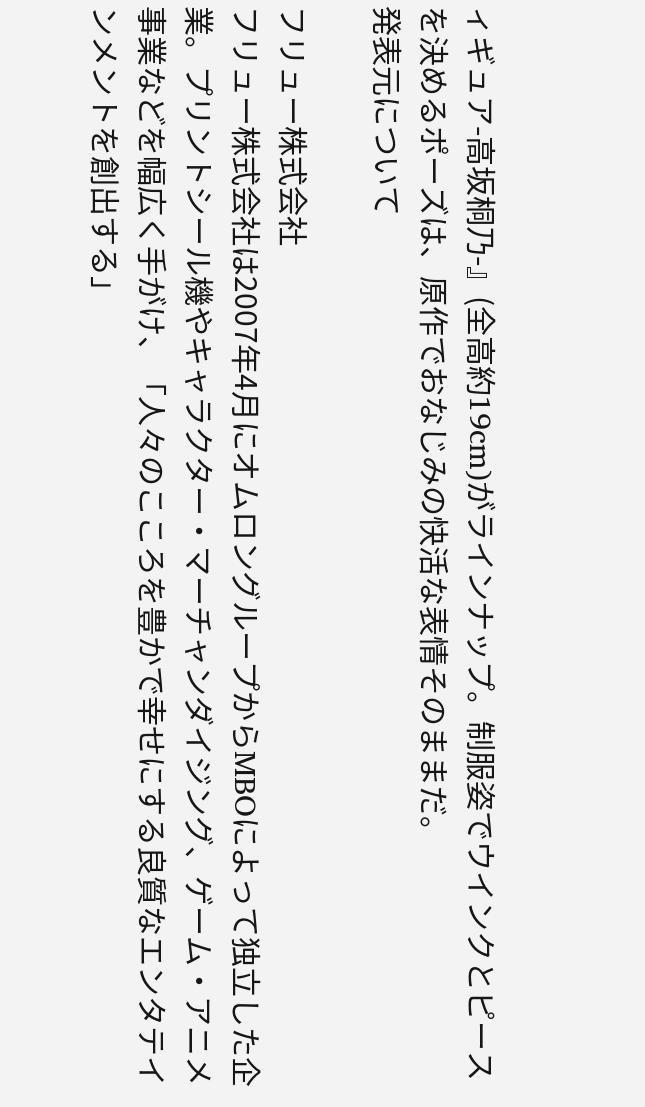ィギュア-高坂桐乃-』(全高約19cm)がラインナップ。制服姿でウインクとピースを決めるポーズは、原作でおなじみの快活な表情そのままだ。
発表元について

フリュー株式会社
フリュー株式会社は2007年4月にオムロングループからMBOによって独立した企業。プリントシール機やキャラクター・マーチャンダイジング、ゲーム・アニメ事業などを幅広く手がけ、「人々のこころを豊かで幸せにする良質なエンタテインメントを創出する」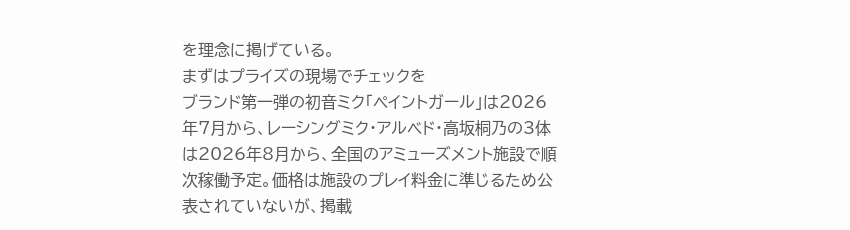を理念に掲げている。
まずはプライズの現場でチェックを
ブランド第一弾の初音ミク「ペイントガール」は2026年7月から、レーシングミク・アルベド・高坂桐乃の3体は2026年8月から、全国のアミューズメント施設で順次稼働予定。価格は施設のプレイ料金に準じるため公表されていないが、掲載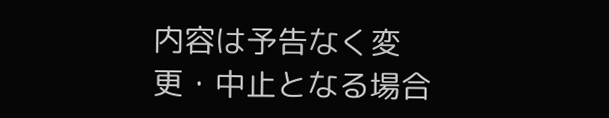内容は予告なく変更・中止となる場合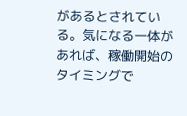があるとされている。気になる一体があれば、稼働開始のタイミングで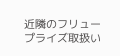近隣のフリュープライズ取扱い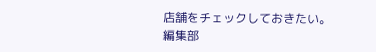店舗をチェックしておきたい。
編集部